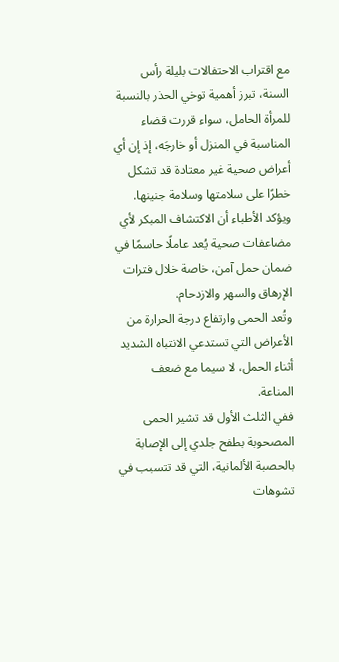مع اقتراب الاحتفالات بليلة رأس السنة، تبرز أهمية توخي الحذر بالنسبة للمرأة الحامل، سواء قررت قضاء المناسبة في المنزل أو خارجَه، إذ إن أي أعراض صحية غير معتادة قد تشكل خطرًا على سلامتها وسلامة جنينها.
ويؤكد الأطباء أن الاكتشاف المبكر لأي مضاعفات صحية يُعد عاملًا حاسمًا في ضمان حمل آمن، خاصة خلال فترات الإرهاق والسهر والازدحام.
وتُعد الحمى وارتفاع درجة الحرارة من الأعراض التي تستدعي الانتباه الشديد أثناء الحمل، لا سيما مع ضعف المناعة.
ففي الثلث الأول قد تشير الحمى المصحوبة بطفح جلدي إلى الإصابة بالحصبة الألمانية، التي قد تتسبب في تشوهات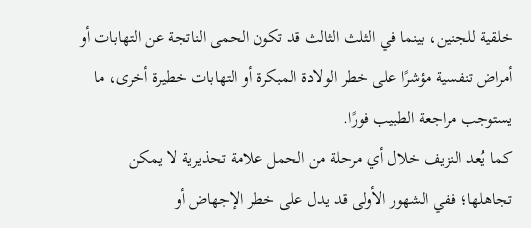خلقية للجنين، بينما في الثلث الثالث قد تكون الحمى الناتجة عن التهابات أو أمراض تنفسية مؤشرًا على خطر الولادة المبكرة أو التهابات خطيرة أخرى، ما يستوجب مراجعة الطبيب فورًا.
كما يُعد النزيف خلال أي مرحلة من الحمل علامة تحذيرية لا يمكن تجاهلها؛ ففي الشهور الأولى قد يدل على خطر الإجهاض أو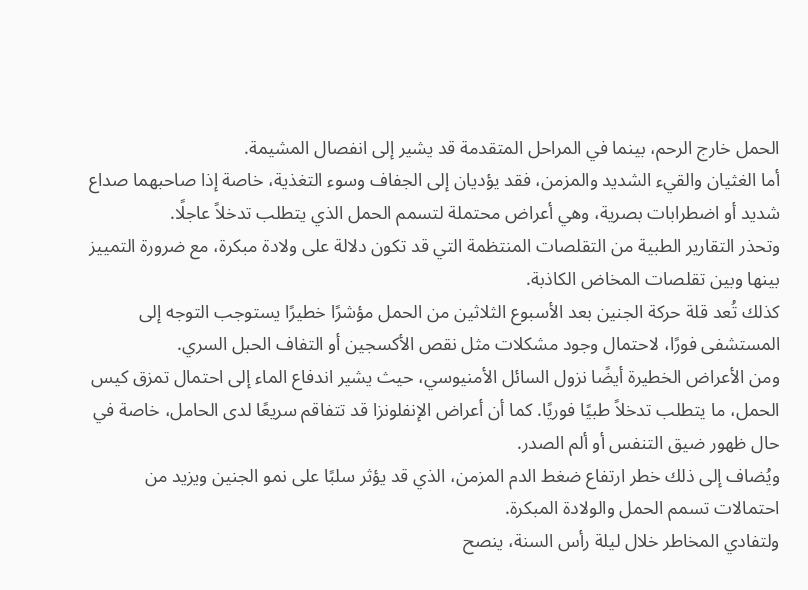الحمل خارج الرحم، بينما في المراحل المتقدمة قد يشير إلى انفصال المشيمة.
أما الغثيان والقيء الشديد والمزمن، فقد يؤديان إلى الجفاف وسوء التغذية، خاصة إذا صاحبهما صداع شديد أو اضطرابات بصرية، وهي أعراض محتملة لتسمم الحمل الذي يتطلب تدخلاً عاجلًا.
وتحذر التقارير الطبية من التقلصات المنتظمة التي قد تكون دلالة على ولادة مبكرة، مع ضرورة التمييز بينها وبين تقلصات المخاض الكاذبة.
كذلك تُعد قلة حركة الجنين بعد الأسبوع الثلاثين من الحمل مؤشرًا خطيرًا يستوجب التوجه إلى المستشفى فورًا، لاحتمال وجود مشكلات مثل نقص الأكسجين أو التفاف الحبل السري.
ومن الأعراض الخطيرة أيضًا نزول السائل الأمنيوسي، حيث يشير اندفاع الماء إلى احتمال تمزق كيس الحمل، ما يتطلب تدخلاً طبيًا فوريًا. كما أن أعراض الإنفلونزا قد تتفاقم سريعًا لدى الحامل، خاصة في حال ظهور ضيق التنفس أو ألم الصدر.
ويُضاف إلى ذلك خطر ارتفاع ضغط الدم المزمن، الذي قد يؤثر سلبًا على نمو الجنين ويزيد من احتمالات تسمم الحمل والولادة المبكرة.
ولتفادي المخاطر خلال ليلة رأس السنة، ينصح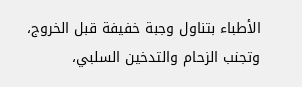الأطباء بتناول وجبة خفيفة قبل الخروج، وتجنب الزحام والتدخين السلبي،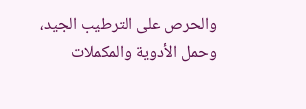والحرص على الترطيب الجيد، وحمل الأدوية والمكملات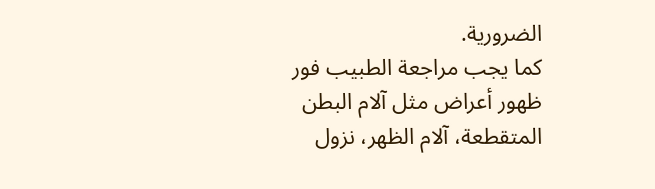الضرورية.
كما يجب مراجعة الطبيب فور ظهور أعراض مثل آلام البطن المتقطعة، آلام الظهر، نزول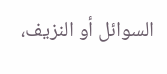السوائل أو النزيف،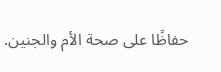حفاظًا على صحة الأم والجنين.